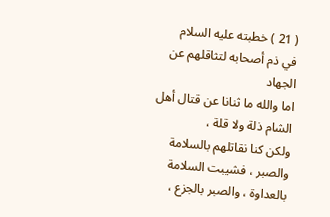( 21 ) خطبته عليه السلام
في ذم أصحابه لتثاقلهم عن الجهاد
اما والله ما ثنانا عن قتال أهل الشام ذلة ولا قلة ،
ولكن كنا نقاتلهم بالسلامة والصبر ، فشيبت السلامة
بالعداوة ، والصبر بالجزع ،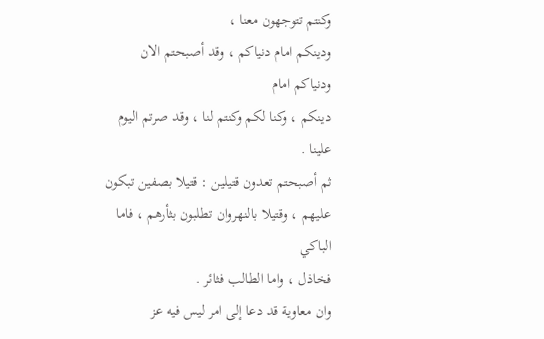وكنتم تتوجهون معنا ،
ودينكم امام دنياكم ، وقد أصبحتم الان ودنياكم امام
دينكم ، وكنا لكم وكنتم لنا ، وقد صرتم اليوم علينا .
ثم أصبحتم تعدون قتيلين : قتيلا بصفين تبكون
عليهم ، وقتيلا بالنهروان تطلبون بثأرهم ، فاما الباكي
فخاذل ، واما الطالب فثائر .
وان معاوية قد دعا إلى امر ليس فيه عز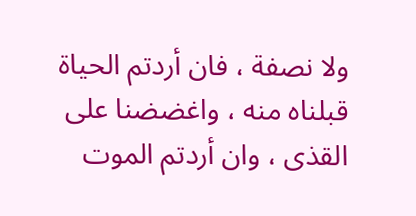ولا نصفة ، فان أردتم الحياة قبلناه منه ، واغضضنا على
القذى ، وان أردتم الموت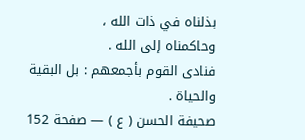بذلناه في ذات الله ،
وحاكمناه إلى الله .
فنادى القوم بأجمعهم : بل البقية والحياة .
صحيفة الحسن ( ع ) — صفحة 152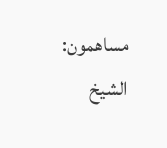مساهمون: الشيخ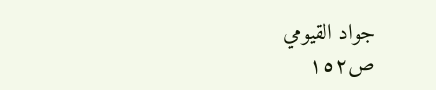جواد القيومي
ص١٥٢